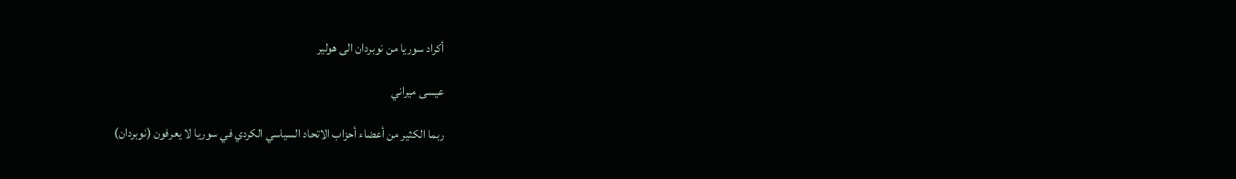أكراد سوريا من نوبردان الى هولير

عيسى ميراني

ربما الكثير من أعضاء أحزاب الاتحاد السياسي الكردي في سوريا لا يعرفون (نوبردان)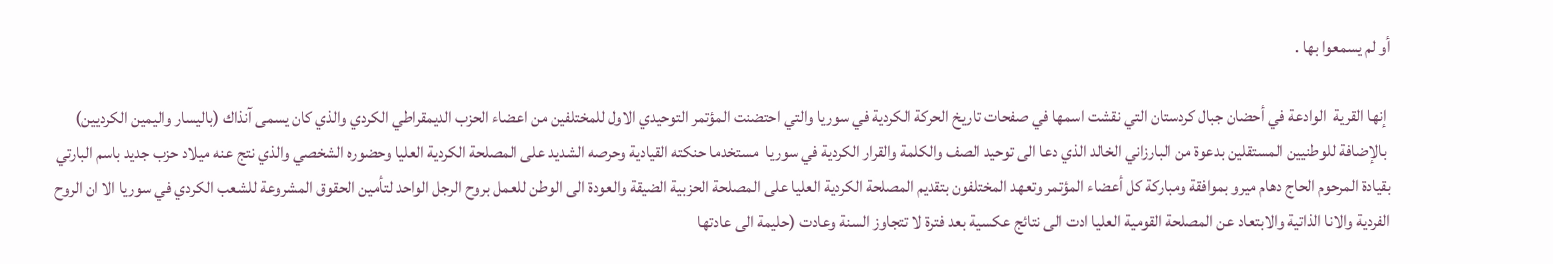أو لم يسمعوا بها .

 إنها القرية  الوادعة في أحضان جبال كردستان التي نقشت اسمها في صفحات تاريخ الحركة الكردية في سوريا والتي احتضنت المؤتمر التوحيدي الاول للمختلفين من اعضاء الحزب الديمقراطي الكردي والذي كان يسمى آنذاك (باليسار واليمين الكرديين)
 بالإضافة للوطنيين المستقلين بدعوة من البارزاني الخالد الذي دعا الى توحيد الصف والكلمة والقرار الكردية في سوريا  مستخدما حنكته القيادية وحرصه الشديد على المصلحة الكردية العليا وحضوره الشخصي والذي نتج عنه ميلاد حزب جديد باسم البارتي بقيادة المرحوم الحاج دهام ميرو بموافقة ومباركة كل أعضاء المؤتمر وتعهد المختلفون بتقديم المصلحة الكردية العليا على المصلحة الحزبية الضيقة والعودة الى الوطن للعمل بروح الرجل الواحد لتأمين الحقوق المشروعة للشعب الكردي في سوريا الا ان الروح الفردية والانا الذاتية والابتعاد عن المصلحة القومية العليا ادت الى نتائج عكسية بعد فترة لا تتجاوز السنة وعادت (حليمة الى عادتها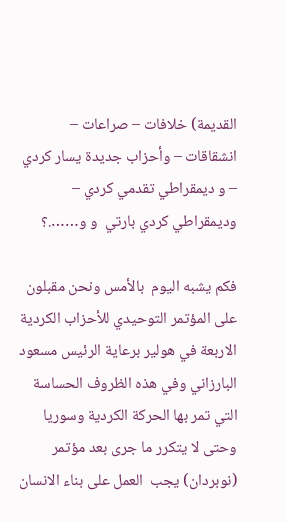القديمة) خلافات – صراعات – انشقاقات – وأحزاب جديدة يسار كردي – و ديمقراطي تقدمي كردي – وديمقراطي كردي بارتي  و و…….؟

فكم يشبه اليوم  بالأمس ونحن مقبلون على المؤتمر التوحيدي للأحزاب الكردية الاربعة في هولير برعاية الرئيس مسعود البارزاني وفي هذه الظروف الحساسة التي تمر بها الحركة الكردية وسوريا وحتى لا يتكرر ما جرى بعد مؤتمر (نوبردان) يجب  العمل على بناء الانسان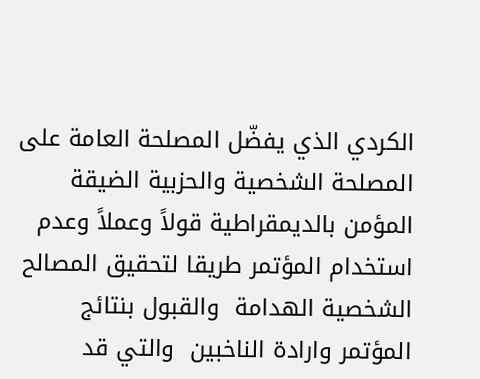الكردي الذي يفضّل المصلحة العامة على المصلحة الشخصية والحزبية الضيقة المؤمن بالديمقراطية قولاً وعملاً وعدم استخدام المؤتمر طريقا لتحقيق المصالح الشخصية الهدامة  والقبول بنتائج المؤتمر وارادة الناخبين  والتي قد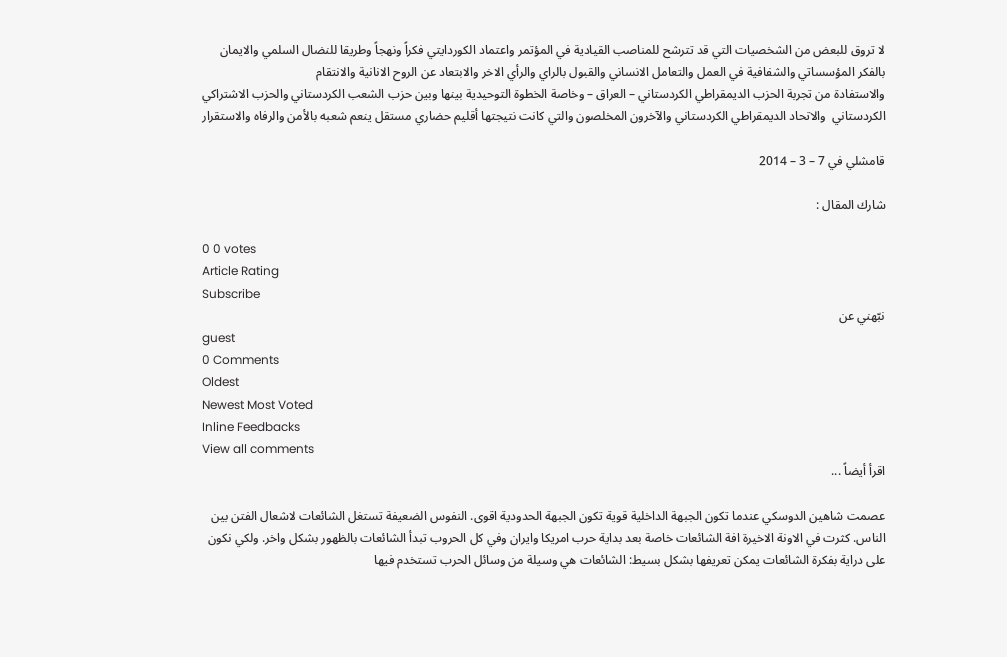لا تروق للبعض من الشخصيات التي قد تترشح للمناصب القيادية في المؤتمر واعتماد الكوردايتي فكراً ونهجاً وطريقا للنضال السلمي والايمان بالفكر المؤسساتي والشفافية في العمل والتعامل الانساني والقبول بالراي والرأي الاخر والابتعاد عن الروح الانانية والانتقام
والاستفادة من تجربة الحزب الديمقراطي الكردستاني – العراق – وخاصة الخطوة التوحيدية بينها وبين حزب الشعب الكردستاني والحزب الاشتراكي الكردستاني  والاتحاد الديمقراطي الكردستاني والآخرون المخلصون والتي كانت نتيجتها أقليم حضاري مستقل ينعم شعبه بالأمن والرفاه والاستقرار

قامشلي في 7 – 3 – 2014

شارك المقال :

0 0 votes
Article Rating
Subscribe
نبّهني عن
guest
0 Comments
Oldest
Newest Most Voted
Inline Feedbacks
View all comments
اقرأ أيضاً ...

عصمت شاهين الدوسكي عندما تكون الجبهة الداخلية قوية تكون الجبهة الحدودية اقوى. النفوس الضعيفة تستغل الشائعات لاشعال الفتن بين الناس. كثرت في الاونة الاخيرة افة الشائعات خاصة بعد بداية حرب امريكا وايران وفي كل الحروب تبدأ الشائعات بالظهور بشكل واخر. ولكي نكون على دراية بفكرة الشائعات يمكن تعريفها بشكل بسيط: الشائعات هي وسيلة من وسائل الحرب تستخدم فيها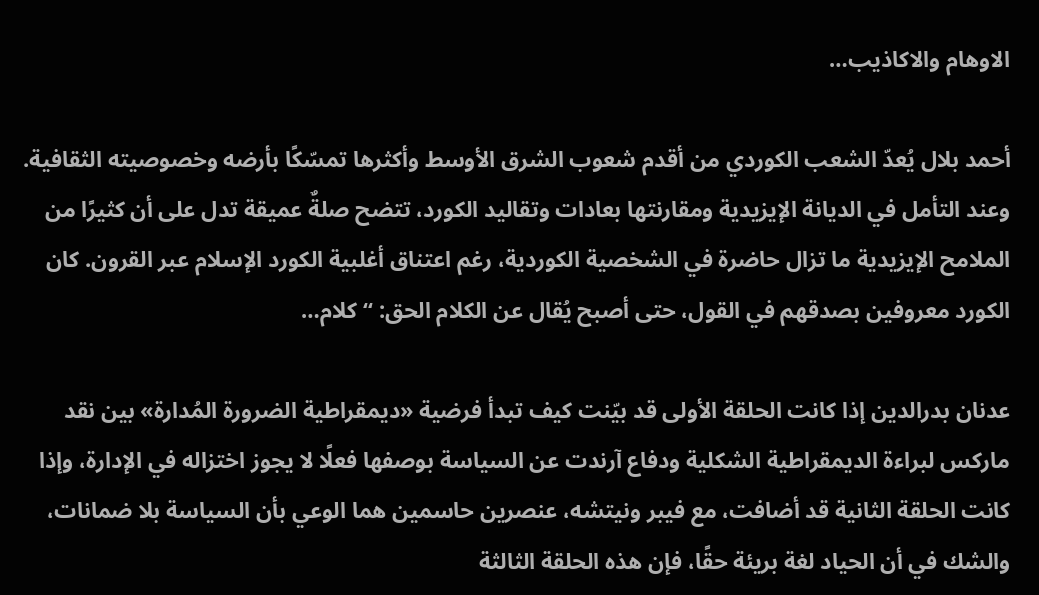الاوهام والاكاذيب…

أحمد بلال يُعدّ الشعب الكوردي من أقدم شعوب الشرق الأوسط وأكثرها تمسّكًا بأرضه وخصوصيته الثقافية. وعند التأمل في الديانة الإيزيدية ومقارنتها بعادات وتقاليد الكورد، تتضح صلةٌ عميقة تدل على أن كثيرًا من الملامح الإيزيدية ما تزال حاضرة في الشخصية الكوردية، رغم اعتناق أغلبية الكورد الإسلام عبر القرون. كان الكورد معروفين بصدقهم في القول، حتى أصبح يُقال عن الكلام الحق: “كلام…

عدنان بدرالدين إذا كانت الحلقة الأولى قد بيّنت كيف تبدأ فرضية «ديمقراطية الضرورة المُدارة» بين نقد ماركس لبراءة الديمقراطية الشكلية ودفاع آرندت عن السياسة بوصفها فعلًا لا يجوز اختزاله في الإدارة، وإذا كانت الحلقة الثانية قد أضافت، مع فيبر ونيتشه، عنصرين حاسمين هما الوعي بأن السياسة بلا ضمانات، والشك في أن الحياد لغة بريئة حقًا، فإن هذه الحلقة الثالثة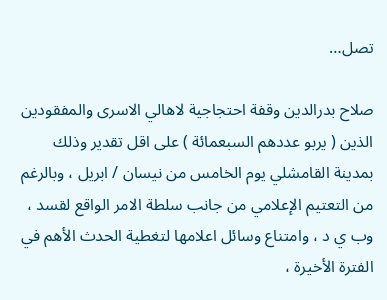تصل…

صلاح بدرالدين وقفة احتجاجية لاهالي الاسرى والمفقودين الذين ( يربو عددهم السبعمائة ) على اقل تقدير وذلك بمدينة القامشلي يوم الخامس من نيسان / ابريل ، وبالرغم من التعتيم الإعلامي من جانب سلطة الامر الواقع لقسد ، وب ي د ، وامتناع وسائل اعلامها لتغطية الحدث الأهم في الفترة الأخيرة ،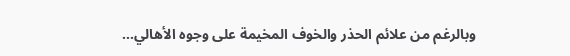وبالرغم من علائم الحذر والخوف المخيمة على وجوه الأهالي…